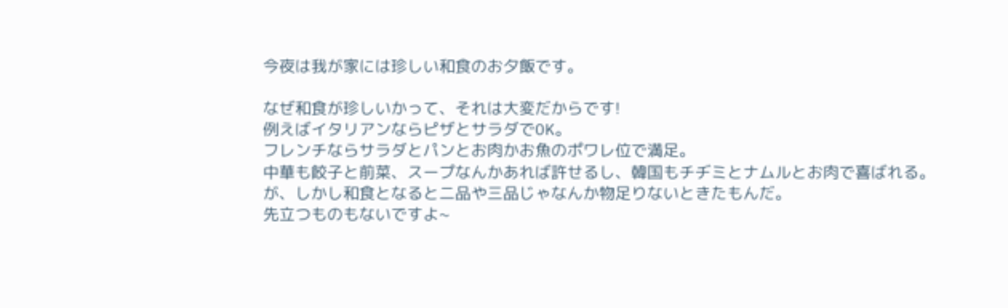今夜は我が家には珍しい和食のお夕飯です。

なぜ和食が珍しいかって、それは大変だからです!
例えばイタリアンならピザとサラダでOK。
フレンチならサラダとパンとお肉かお魚のポワレ位で満足。
中華も餃子と前菜、スープなんかあれば許せるし、韓国もチヂミとナムルとお肉で喜ばれる。
が、しかし和食となると二品や三品じゃなんか物足りないときたもんだ。
先立つものもないですよ~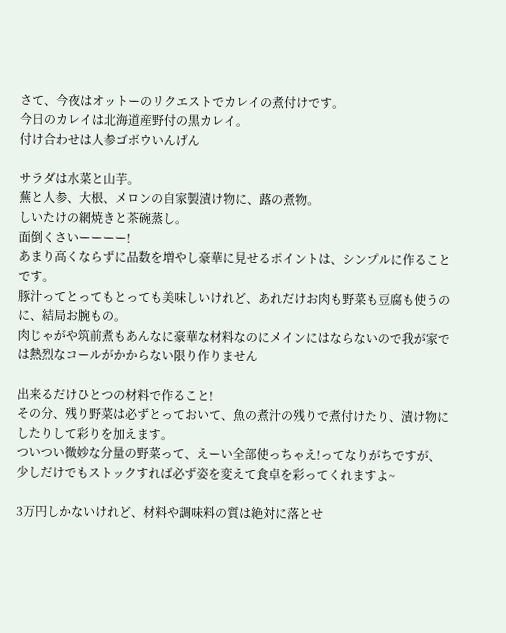さて、今夜はオットーのリクエストでカレイの煮付けです。
今日のカレイは北海道産野付の黒カレイ。
付け合わせは人参ゴボウいんげん

サラダは水菜と山芋。
蕪と人参、大根、メロンの自家製漬け物に、蕗の煮物。
しいたけの網焼きと茶碗蒸し。
面倒くさいーーーー!
あまり高くならずに品数を増やし豪華に見せるポイントは、シンプルに作ることです。
豚汁ってとってもとっても美味しいけれど、あれだけお肉も野菜も豆腐も使うのに、結局お腕もの。
肉じゃがや筑前煮もあんなに豪華な材料なのにメインにはならないので我が家では熱烈なコールがかからない限り作りません

出来るだけひとつの材料で作ること!
その分、残り野菜は必ずとっておいて、魚の煮汁の残りで煮付けたり、漬け物にしたりして彩りを加えます。
ついつい微妙な分量の野菜って、えーい全部使っちゃえ!ってなりがちですが、少しだけでもストックすれば必ず姿を変えて食卓を彩ってくれますよ~

3万円しかないけれど、材料や調味料の質は絶対に落とせ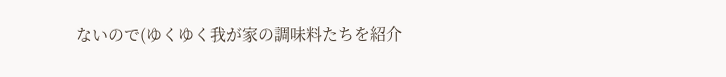ないので(ゆくゆく我が家の調味料たちを紹介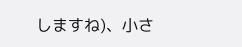しますね)、小さ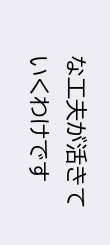な工夫が活きていくわけです